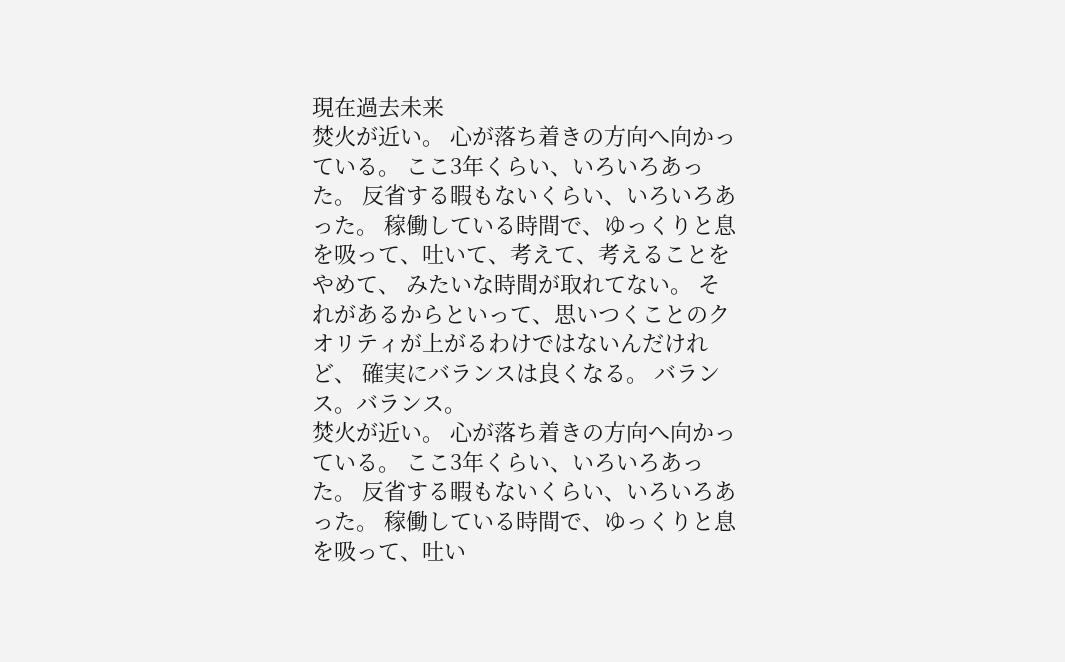現在過去未来
焚火が近い。 心が落ち着きの方向へ向かっている。 ここ3年くらい、いろいろあった。 反省する暇もないくらい、いろいろあった。 稼働している時間で、ゆっくりと息を吸って、吐いて、考えて、考えることをやめて、 みたいな時間が取れてない。 それがあるからといって、思いつくことのクオリティが上がるわけではないんだけれど、 確実にバランスは良くなる。 バランス。バランス。
焚火が近い。 心が落ち着きの方向へ向かっている。 ここ3年くらい、いろいろあった。 反省する暇もないくらい、いろいろあった。 稼働している時間で、ゆっくりと息を吸って、吐い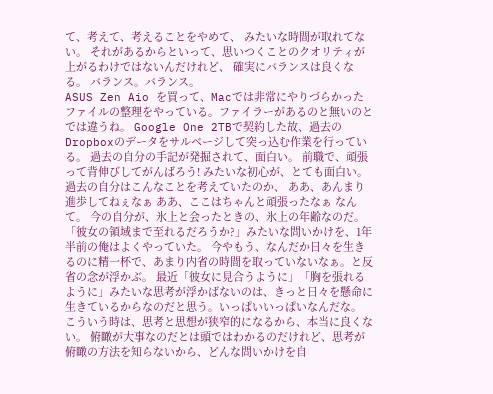て、考えて、考えることをやめて、 みたいな時間が取れてない。 それがあるからといって、思いつくことのクオリティが上がるわけではないんだけれど、 確実にバランスは良くなる。 バランス。バランス。
ASUS Zen Aio を買って、Macでは非常にやりづらかったファイルの整理をやっている。ファイラーがあるのと無いのとでは違うね。 Google One 2TBで契約した故、過去のDropboxのデータをサルベージして突っ込む作業を行っている。 過去の自分の手記が発掘されて、面白い。 前職で、頑張って背伸びしてがんばろう! みたいな初心が、とても面白い。 過去の自分はこんなことを考えていたのか、 ああ、あんまり進歩してねぇなぁ ああ、ここはちゃんと頑張ったなぁ なんて。 今の自分が、氷上と会ったときの、氷上の年齢なのだ。 「彼女の領域まで至れるだろうか?」みたいな問いかけを、1年半前の俺はよくやっていた。 今やもう、なんだか日々を生きるのに精一杯で、あまり内省の時間を取っていないなぁ。と反省の念が浮かぶ。 最近「彼女に見合うように」「胸を張れるように」みたいな思考が浮かばないのは、きっと日々を懸命に生きているからなのだと思う。いっぱいいっぱいなんだな。 こういう時は、思考と思想が狭窄的になるから、本当に良くない。 俯瞰が大事なのだとは頭ではわかるのだけれど、思考が俯瞰の方法を知らないから、どんな問いかけを自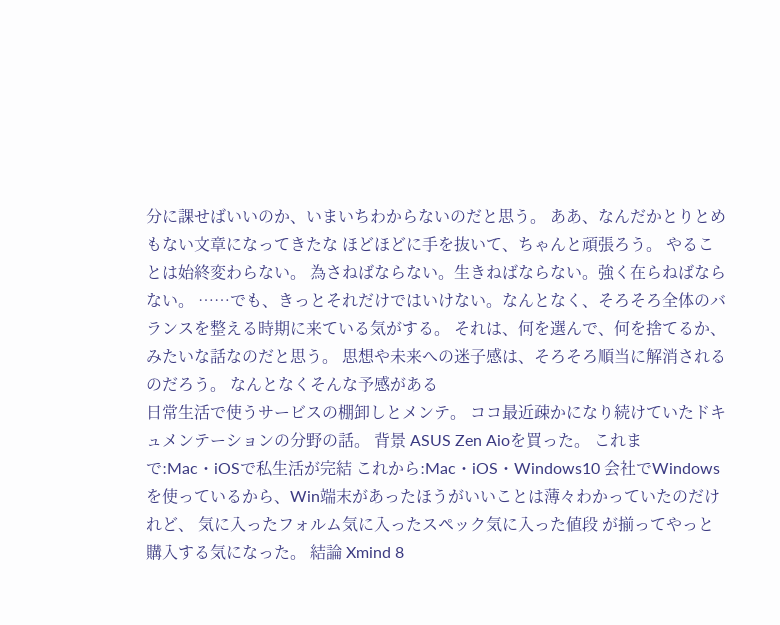分に課せばいいのか、いまいちわからないのだと思う。 ああ、なんだかとりとめもない文章になってきたな ほどほどに手を抜いて、ちゃんと頑張ろう。 やることは始終変わらない。 為さねばならない。生きねばならない。強く在らねばならない。 ……でも、きっとそれだけではいけない。なんとなく、そろそろ全体のバランスを整える時期に来ている気がする。 それは、何を選んで、何を捨てるか、みたいな話なのだと思う。 思想や未来への迷子感は、そろそろ順当に解消されるのだろう。 なんとなくそんな予感がある
日常生活で使うサービスの棚卸しとメンテ。 ココ最近疎かになり続けていたドキュメンテーションの分野の話。 背景 ASUS Zen Aioを買った。 これまで:Mac・iOSで私生活が完結 これから:Mac・iOS・Windows10 会社でWindowsを使っているから、Win端末があったほうがいいことは薄々わかっていたのだけれど、 気に入ったフォルム気に入ったスペック気に入った値段 が揃ってやっと購入する気になった。 結論 Xmind 8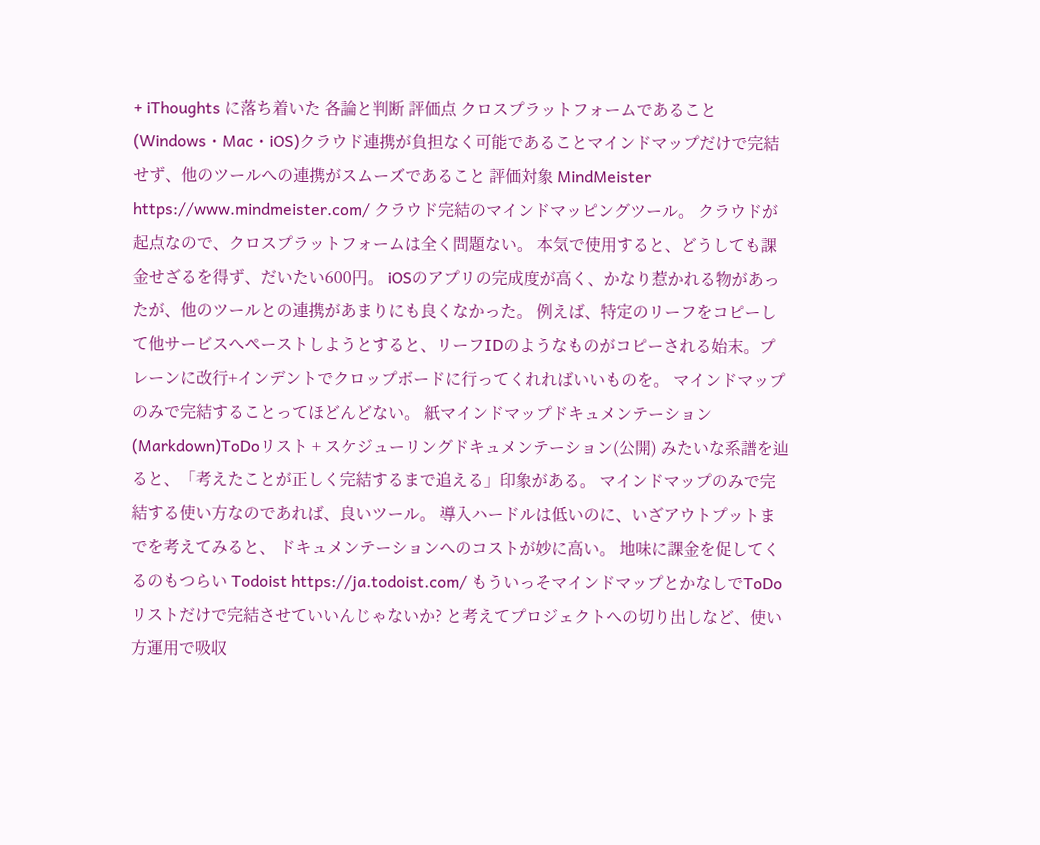+ iThoughts に落ち着いた 各論と判断 評価点 クロスプラットフォームであること(Windows・Mac・iOS)クラウド連携が負担なく可能であることマインドマップだけで完結せず、他のツールへの連携がスムーズであること 評価対象 MindMeister https://www.mindmeister.com/ クラウド完結のマインドマッピングツール。 クラウドが起点なので、クロスプラットフォームは全く問題ない。 本気で使用すると、どうしても課金せざるを得ず、だいたい600円。 iOSのアプリの完成度が高く、かなり惹かれる物があったが、他のツールとの連携があまりにも良くなかった。 例えば、特定のリーフをコピーして他サービスへペーストしようとすると、リーフIDのようなものがコピーされる始末。プレーンに改行+インデントでクロップボードに行ってくれればいいものを。 マインドマップのみで完結することってほどんどない。 紙マインドマップドキュメンテーション(Markdown)ToDoリスト + スケジューリングドキュメンテーション(公開) みたいな系譜を辿ると、「考えたことが正しく完結するまで追える」印象がある。 マインドマップのみで完結する使い方なのであれば、良いツール。 導入ハードルは低いのに、いざアウトプットまでを考えてみると、 ドキュメンテーションへのコストが妙に高い。 地味に課金を促してくるのもつらい Todoist https://ja.todoist.com/ もういっそマインドマップとかなしでToDoリストだけで完結させていいんじゃないか? と考えてプロジェクトへの切り出しなど、使い方運用で吸収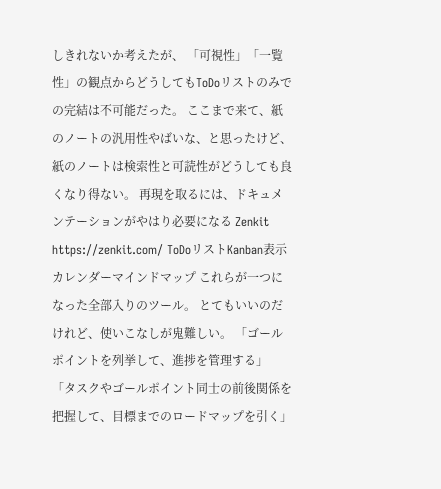しきれないか考えたが、 「可視性」「一覧性」の観点からどうしてもToDoリストのみでの完結は不可能だった。 ここまで来て、紙のノートの汎用性やばいな、と思ったけど、紙のノートは検索性と可読性がどうしても良くなり得ない。 再現を取るには、ドキュメンテーションがやはり必要になる Zenkit https://zenkit.com/ ToDoリストKanban表示カレンダーマインドマップ これらが一つになった全部入りのツール。 とてもいいのだけれど、使いこなしが鬼難しい。 「ゴールポイントを列挙して、進捗を管理する」 「タスクやゴールポイント同士の前後関係を把握して、目標までのロードマップを引く」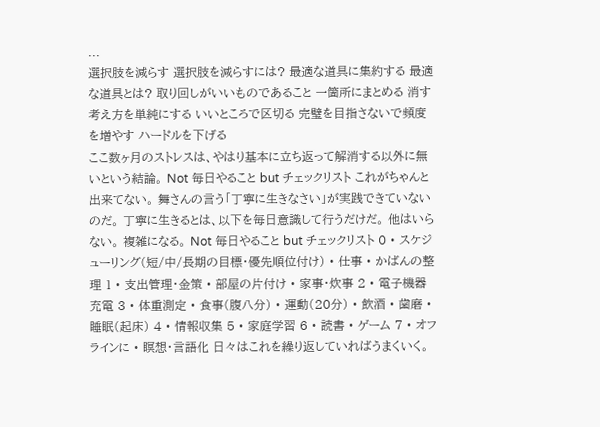...
選択肢を減らす 選択肢を減らすには? 最適な道具に集約する 最適な道具とは? 取り回しがいいものであること 一箇所にまとめる 消す 考え方を単純にする いいところで区切る 完璧を目指さないで頻度を増やす ハードルを下げる
ここ数ヶ月のストレスは、やはり基本に立ち返って解消する以外に無いという結論。 Not 毎日やること but チェックリスト これがちゃんと出来てない。 舞さんの言う「丁寧に生きなさい」が実践できていないのだ。 丁寧に生きるとは、以下を毎日意識して行うだけだ。 他はいらない。 複雑になる。 Not 毎日やること but チェックリスト 0 • スケジューリング(短/中/長期の目標・優先順位付け) • 仕事 • かばんの整理 1 • 支出管理・金策 • 部屋の片付け • 家事・炊事 2 • 電子機器充電 3 • 体重測定 • 食事(腹八分) • 運動(20分) • 飲酒 • 歯磨 • 睡眠(起床) 4 • 情報収集 5 • 家庭学習 6 • 読書 • ゲーム 7 • オフラインに • 瞑想・言語化 日々はこれを繰り返していればうまくいく。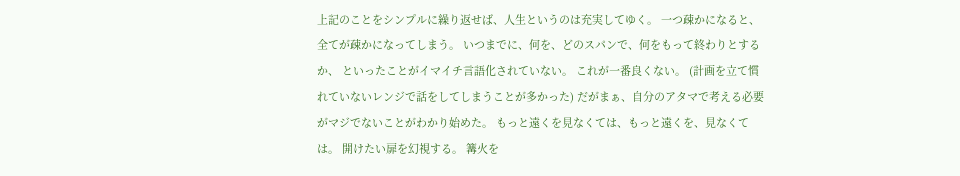上記のことをシンプルに繰り返せば、人生というのは充実してゆく。 一つ疎かになると、全てが疎かになってしまう。 いつまでに、何を、どのスパンで、何をもって終わりとするか、 といったことがイマイチ言語化されていない。 これが一番良くない。 (計画を立て慣れていないレンジで話をしてしまうことが多かった) だがまぁ、自分のアタマで考える必要がマジでないことがわかり始めた。 もっと遠くを見なくては、もっと遠くを、見なくては。 開けたい扉を幻視する。 篝火を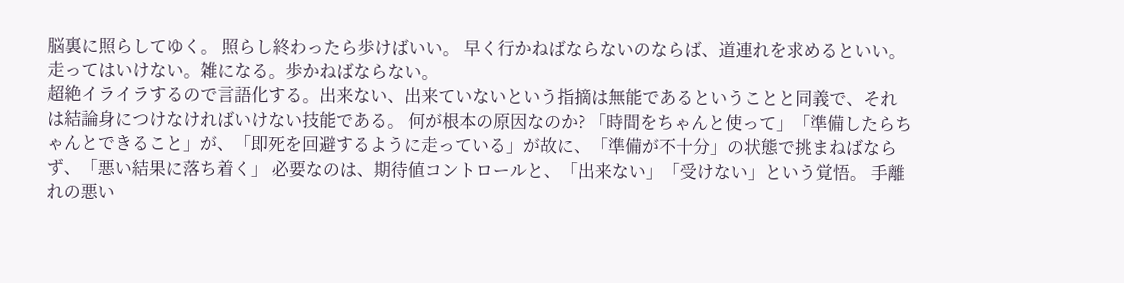脳裏に照らしてゆく。 照らし終わったら歩けばいい。 早く行かねばならないのならば、道連れを求めるといい。 走ってはいけない。雑になる。歩かねばならない。
超絶イライラするので言語化する。出来ない、出来ていないという指摘は無能であるということと同義で、それは結論身につけなければいけない技能である。 何が根本の原因なのか? 「時間をちゃんと使って」「準備したらちゃんとできること」が、「即死を回避するように走っている」が故に、「準備が不十分」の状態で挑まねばならず、「悪い結果に落ち着く」 必要なのは、期待値コントロールと、「出来ない」「受けない」という覚悟。 手離れの悪い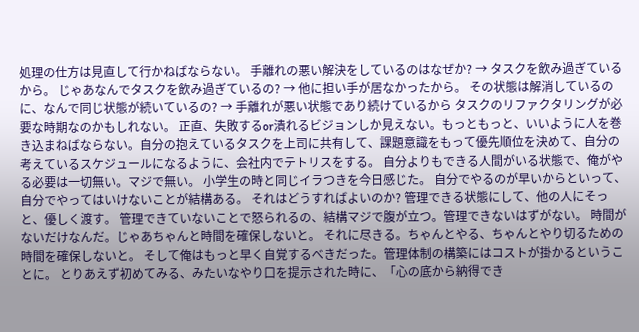処理の仕方は見直して行かねばならない。 手離れの悪い解決をしているのはなぜか? → タスクを飲み過ぎているから。 じゃあなんでタスクを飲み過ぎているの? → 他に担い手が居なかったから。 その状態は解消しているのに、なんで同じ状態が続いているの? → 手離れが悪い状態であり続けているから タスクのリファクタリングが必要な時期なのかもしれない。 正直、失敗するor潰れるビジョンしか見えない。もっともっと、いいように人を巻き込まねばならない。自分の抱えているタスクを上司に共有して、課題意識をもって優先順位を決めて、自分の考えているスケジュールになるように、会社内でテトリスをする。 自分よりもできる人間がいる状態で、俺がやる必要は一切無い。マジで無い。 小学生の時と同じイラつきを今日感じた。 自分でやるのが早いからといって、自分でやってはいけないことが結構ある。 それはどうすればよいのか? 管理できる状態にして、他の人にそっと、優しく渡す。 管理できていないことで怒られるの、結構マジで腹が立つ。管理できないはずがない。 時間がないだけなんだ。じゃあちゃんと時間を確保しないと。 それに尽きる。ちゃんとやる、ちゃんとやり切るための時間を確保しないと。 そして俺はもっと早く自覚するべきだった。管理体制の構築にはコストが掛かるということに。 とりあえず初めてみる、みたいなやり口を提示された時に、「心の底から納得でき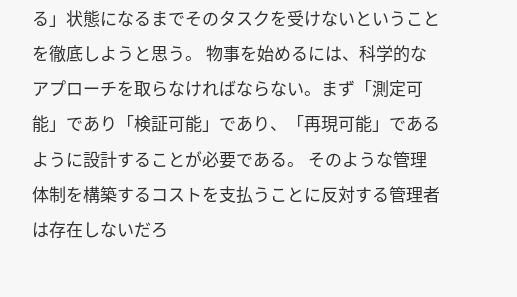る」状態になるまでそのタスクを受けないということを徹底しようと思う。 物事を始めるには、科学的なアプローチを取らなければならない。まず「測定可能」であり「検証可能」であり、「再現可能」であるように設計することが必要である。 そのような管理体制を構築するコストを支払うことに反対する管理者は存在しないだろ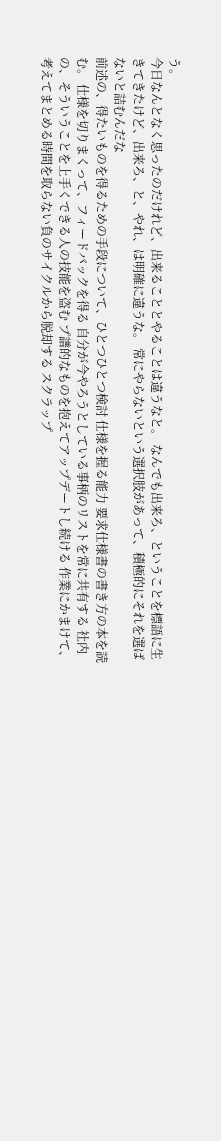う。
今日なんとなく思ったのだけれど、出来ることとやることは違うなと。 なんでも出来ろ、ということを標語に生きてきたけど、出来ろ、と、やれ、は明確に違うな。 常にやらないという選択肢があって、積極的にそれを選ばないと詰むんだな
前述の、得たいものを得るための手段について、ひとつひとつ検討 仕様を握る能力 要求仕様書の書き方の本を読む。 仕様を切りまくって、フィードバックを得る 自分が今やろうとしている事柄のリストを常に共有する 社内の、そういうことを上手くできる人の技能を盗む プ譜的なものを抱えてアップデートし続ける 作業にかまけて、考えてまとめる時間を取らない負のサイクルから脱却する スクラップ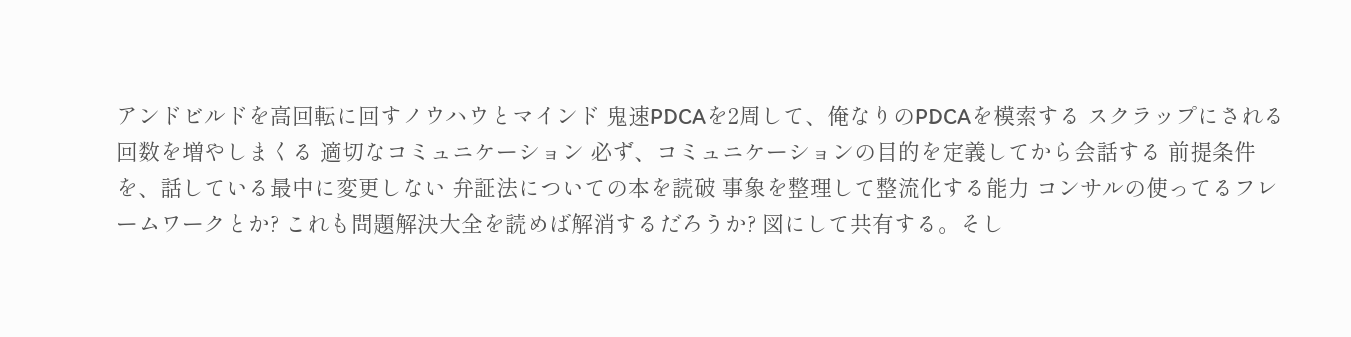アンドビルドを高回転に回すノウハウとマインド 鬼速PDCAを2周して、俺なりのPDCAを模索する スクラップにされる回数を増やしまくる 適切なコミュニケーション 必ず、コミュニケーションの目的を定義してから会話する 前提条件を、話している最中に変更しない 弁証法についての本を読破 事象を整理して整流化する能力 コンサルの使ってるフレームワークとか? これも問題解決大全を読めば解消するだろうか? 図にして共有する。そし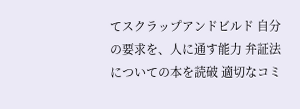てスクラップアンドビルド 自分の要求を、人に通す能力 弁証法についての本を読破 適切なコミ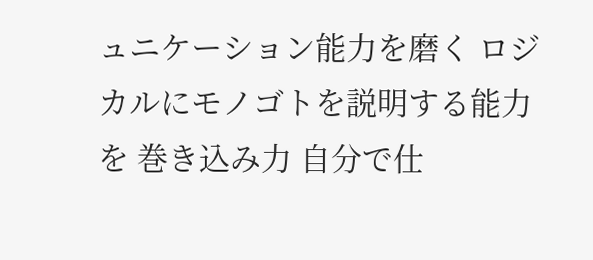ュニケーション能力を磨く ロジカルにモノゴトを説明する能力を 巻き込み力 自分で仕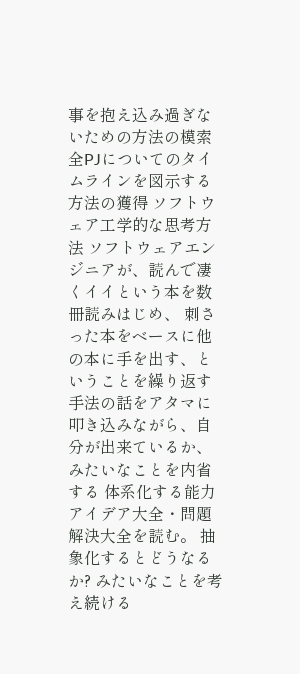事を抱え込み過ぎないための方法の模索 全PJについてのタイムラインを図示する方法の獲得 ソフトウェア工学的な思考方法 ソフトウェアエンジニアが、読んで凄くイイという本を数冊読みはじめ、 刺さった本をベースに他の本に手を出す、ということを繰り返す 手法の話をアタマに叩き込みながら、自分が出来ているか、みたいなことを内省する 体系化する能力 アイデア大全・問題解決大全を読む。 抽象化するとどうなるか? みたいなことを考え続ける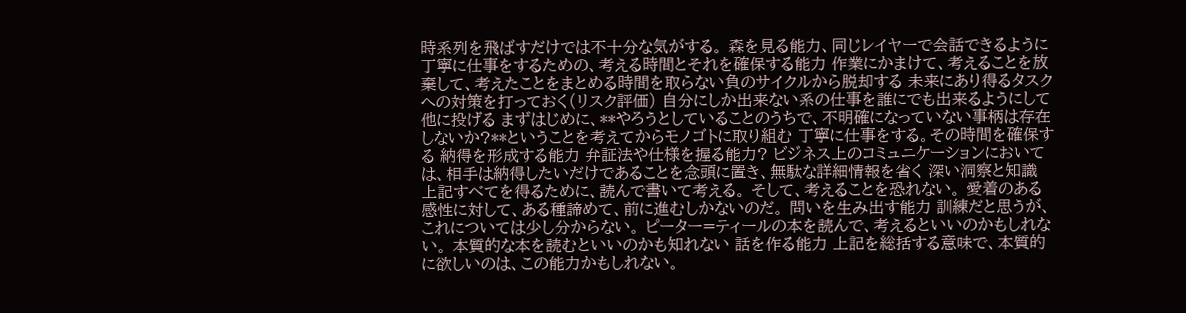時系列を飛ばすだけでは不十分な気がする。 森を見る能力、同じレイヤーで会話できるように 丁寧に仕事をするための、考える時間とそれを確保する能力 作業にかまけて、考えることを放棄して、考えたことをまとめる時間を取らない負のサイクルから脱却する 未来にあり得るタスクへの対策を打っておく(リスク評価) 自分にしか出来ない系の仕事を誰にでも出来るようにして他に投げる まずはじめに、**やろうとしていることのうちで、不明確になっていない事柄は存在しないか?**ということを考えてからモノゴトに取り組む 丁寧に仕事をする。その時間を確保する 納得を形成する能力 弁証法や仕様を握る能力? ビジネス上のコミュニケーションにおいては、相手は納得したいだけであることを念頭に置き、無駄な詳細情報を省く 深い洞察と知識 上記すべてを得るために、読んで書いて考える。 そして、考えることを恐れない。 愛着のある感性に対して、ある種諦めて、前に進むしかないのだ。 問いを生み出す能力 訓練だと思うが、これについては少し分からない。 ピーター=ティールの本を読んで、考えるといいのかもしれない。 本質的な本を読むといいのかも知れない 話を作る能力 上記を総括する意味で、本質的に欲しいのは、この能力かもしれない。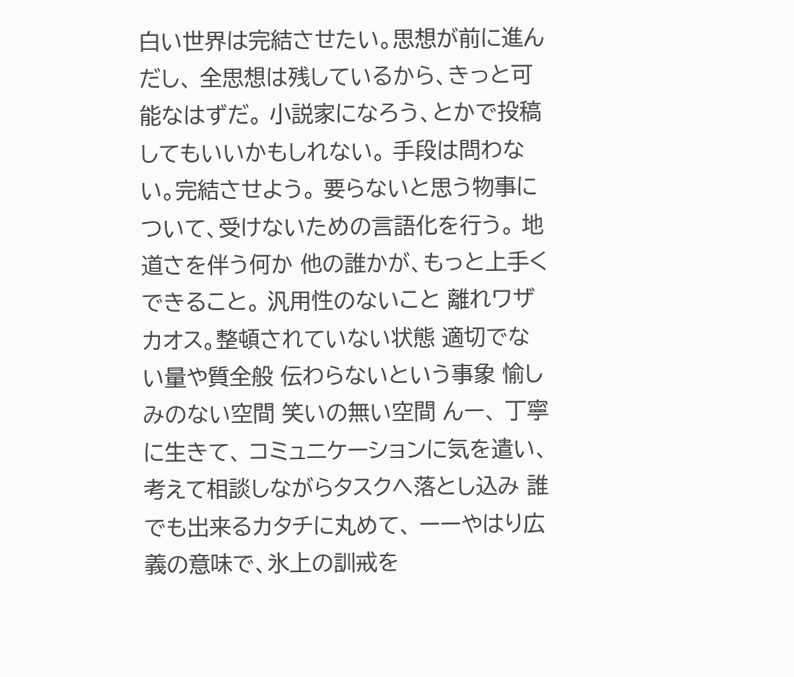白い世界は完結させたい。思想が前に進んだし、 全思想は残しているから、きっと可能なはずだ。 小説家になろう、とかで投稿してもいいかもしれない。 手段は問わない。完結させよう。 要らないと思う物事について、受けないための言語化を行う。 地道さを伴う何か 他の誰かが、もっと上手くできること。 汎用性のないこと 離れワザ カオス。整頓されていない状態 適切でない量や質全般 伝わらないという事象 愉しみのない空間 笑いの無い空間 んー、 丁寧に生きて、 コミュニケーションに気を遣い、 考えて相談しながらタスクへ落とし込み 誰でも出来るカタチに丸めて、 ーーやはり広義の意味で、氷上の訓戒を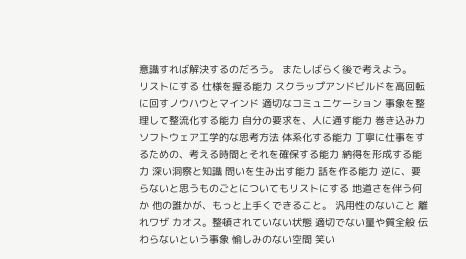意識すれば解決するのだろう。 またしばらく後で考えよう。
リストにする 仕様を握る能力 スクラップアンドビルドを高回転に回すノウハウとマインド 適切なコミュニケーション 事象を整理して整流化する能力 自分の要求を、人に通す能力 巻き込み力 ソフトウェア工学的な思考方法 体系化する能力 丁寧に仕事をするための、考える時間とそれを確保する能力 納得を形成する能力 深い洞察と知識 問いを生み出す能力 話を作る能力 逆に、要らないと思うものごとについてもリストにする 地道さを伴う何か 他の誰かが、もっと上手くできること。 汎用性のないこと 離れワザ カオス。整頓されていない状態 適切でない量や質全般 伝わらないという事象 愉しみのない空間 笑い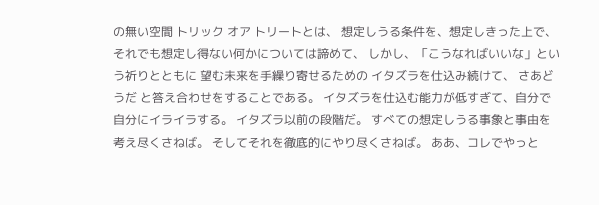の無い空間 トリック オア トリートとは、 想定しうる条件を、想定しきった上で、 それでも想定し得ない何かについては諦めて、 しかし、「こうなればいいな」という祈りとともに 望む未来を手繰り寄せるための イタズラを仕込み続けて、 さあどうだ と答え合わせをすることである。 イタズラを仕込む能力が低すぎて、自分で自分にイライラする。 イタズラ以前の段階だ。 すべての想定しうる事象と事由を考え尽くさねば。 そしてそれを徹底的にやり尽くさねば。 ああ、コレでやっと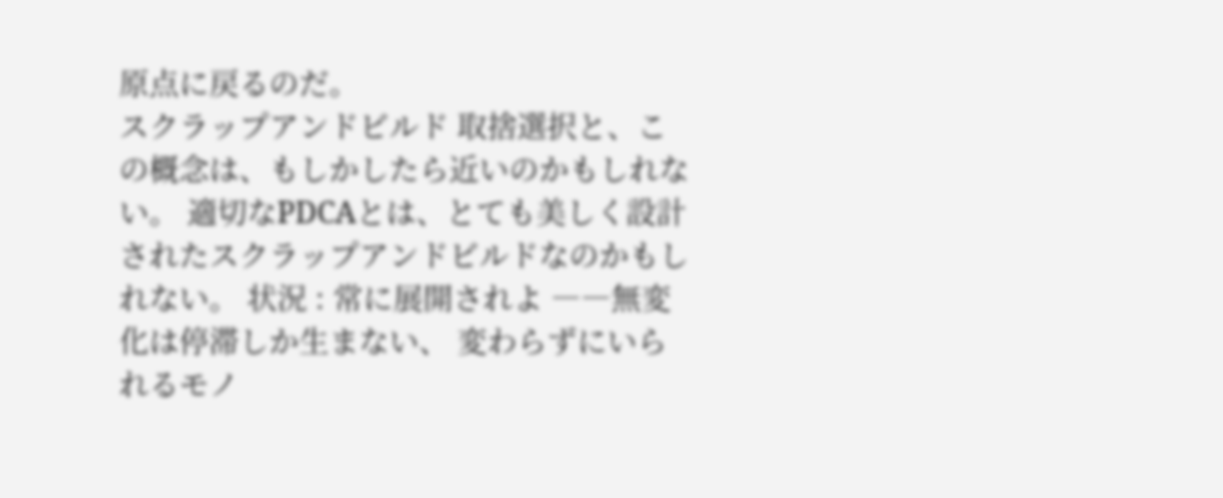原点に戻るのだ。
スクラップアンドビルド 取捨選択と、この概念は、もしかしたら近いのかもしれない。 適切なPDCAとは、とても美しく設計されたスクラップアンドビルドなのかもしれない。 状況 : 常に展開されよ ――無変化は停滞しか生まない、 変わらずにいられるモノ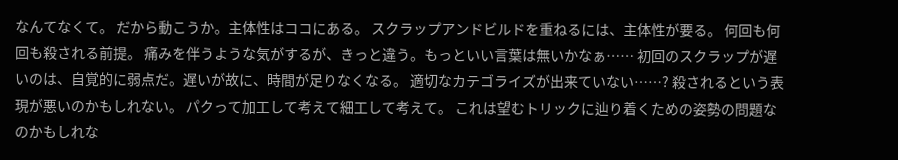なんてなくて。 だから動こうか。主体性はココにある。 スクラップアンドビルドを重ねるには、主体性が要る。 何回も何回も殺される前提。 痛みを伴うような気がするが、きっと違う。もっといい言葉は無いかなぁ…… 初回のスクラップが遅いのは、自覚的に弱点だ。遅いが故に、時間が足りなくなる。 適切なカテゴライズが出来ていない……? 殺されるという表現が悪いのかもしれない。 パクって加工して考えて細工して考えて。 これは望むトリックに辿り着くための姿勢の問題なのかもしれな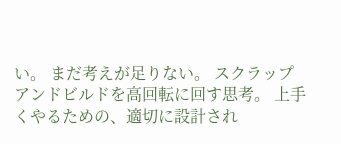い。 まだ考えが足りない。 スクラップアンドビルドを高回転に回す思考。 上手くやるための、適切に設計され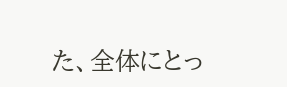た、全体にとっ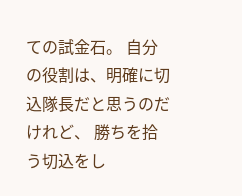ての試金石。 自分の役割は、明確に切込隊長だと思うのだけれど、 勝ちを拾う切込をし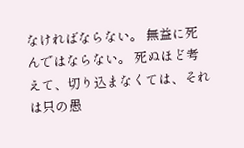なければならない。 無益に死んではならない。 死ぬほど考えて、切り込まなくては、それは只の愚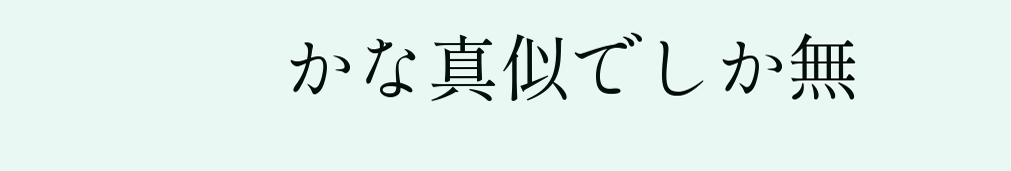かな真似でしか無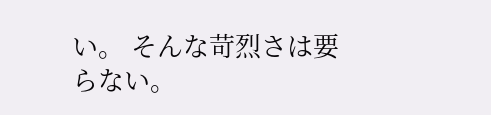い。 そんな苛烈さは要らない。